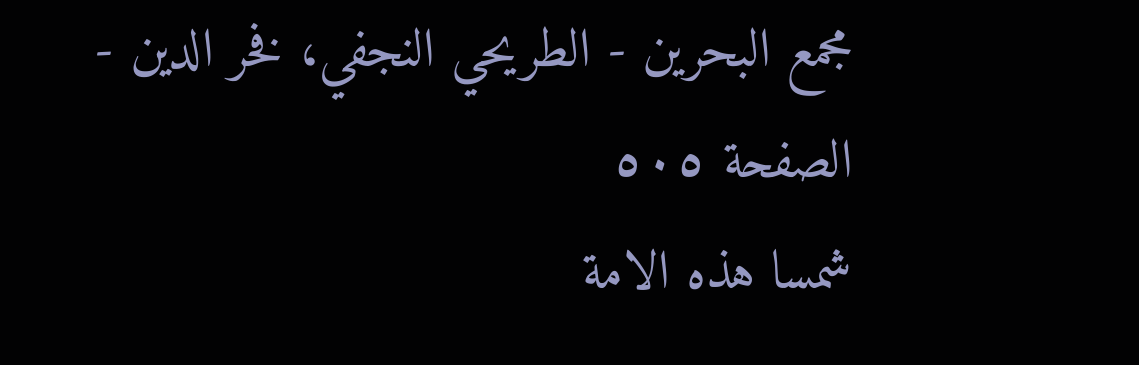مجمع البحرين - الطريحي النجفي، فخر الدين - الصفحة ٥٠٥
شمسا هذه الامة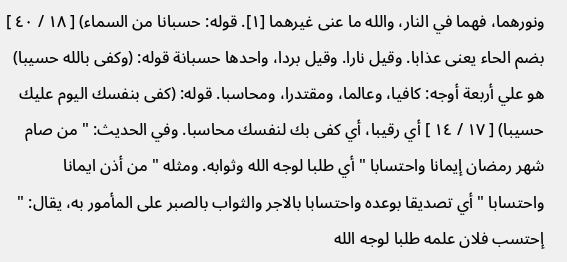ونورهما، فهما في النار، والله ما عنى غيرهما [١]. قوله: حسبانا من السماء) [ ١٨ / ٤٠ ] بضم الحاء يعنى عذابا. وقيل نارا. وقيل بردا، واحدها حسبانة قوله: (وكفى بالله حسيبا) هو علي أربعة أوجه: كافيا، وعالما، ومقتدرا، ومحاسبا. قوله: (كفى بنفسك اليوم عليك حسيبا) [ ١٧ / ١٤ ] أي رقيبا، أي كفى بك لنفسك محاسبا. وفي الحديث: " من صام شهر رمضان إيمانا واحتسابا " أي طلبا لوجه الله وثوابه. ومثله " من أذن ايمانا واحتسابا " أي تصديقا بوعده واحتسابا بالاجر والثواب بالصبر على المأمور به، يقال: " إحتسب فلان علمه طلبا لوجه الله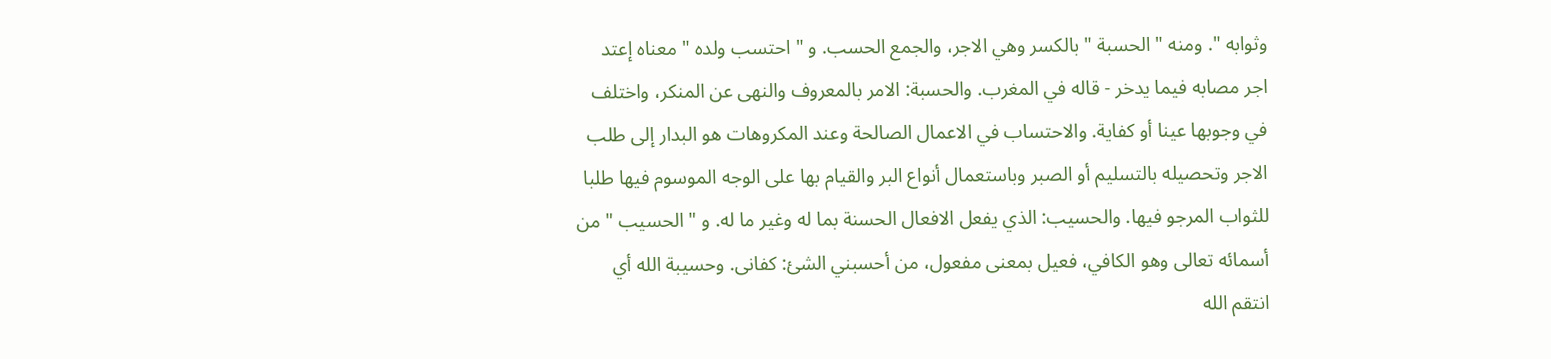وثوابه ". ومنه " الحسبة " بالكسر وهي الاجر، والجمع الحسب. و " احتسب ولده " معناه إعتد اجر مصابه فيما يدخر - قاله في المغرب. والحسبة: الامر بالمعروف والنهى عن المنكر، واختلف في وجوبها عينا أو كفاية. والاحتساب في الاعمال الصالحة وعند المكروهات هو البدار إلى طلب الاجر وتحصيله بالتسليم أو الصبر وباستعمال أنواع البر والقيام بها على الوجه الموسوم فيها طلبا للثواب المرجو فيها. والحسيب: الذي يفعل الافعال الحسنة بما له وغير ما له. و " الحسيب " من أسمائه تعالى وهو الكافي، فعيل بمعنى مفعول، من أحسبني الشئ: كفانى. وحسيبة الله أي انتقم الله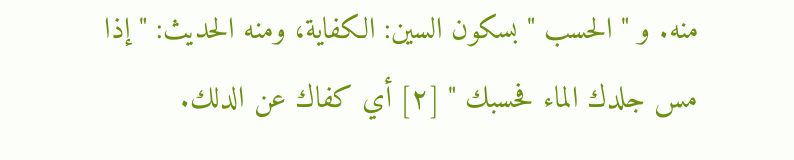منه. و " الحسب " بسكون السين: الكفاية، ومنه الحديث: " إذا مس جلدك الماء فحسبك " [٢] أي كفاك عن الدلك.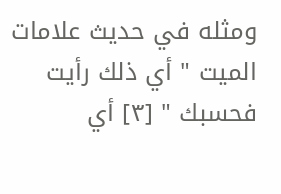ومثله في حديث علامات الميت " أي ذلك رأيت فحسبك " [٣] أي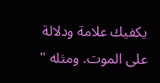يكفيك علامة ودلالة على الموت. ومثله "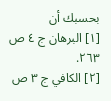بحسبك أن
[١] البرهان ج ٤ ص ٢٦٣.
[٢] الكافي ج ٣ ص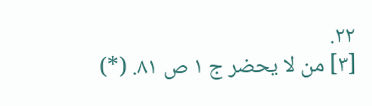٢٢.
[٣] من لا يحضر ج ١ ص ٨١. (*)